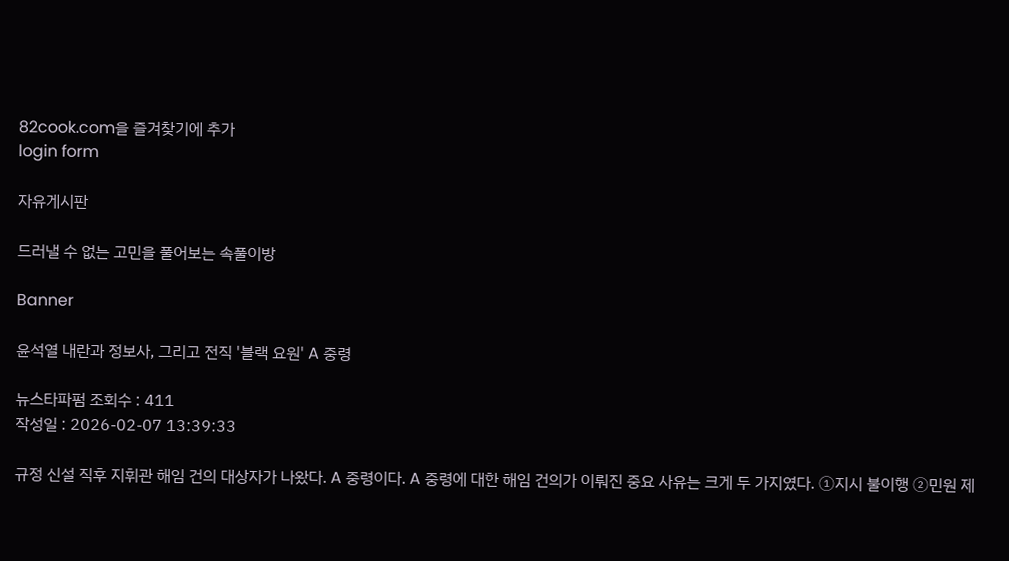82cook.com을 즐겨찾기에 추가
login form

자유게시판

드러낼 수 없는 고민을 풀어보는 속풀이방

Banner

윤석열 내란과 정보사, 그리고 전직 '블랙 요원' A 중령

뉴스타파펌 조회수 : 411
작성일 : 2026-02-07 13:39:33

규정 신설 직후 지휘관 해임 건의 대상자가 나왔다. A 중령이다. A 중령에 대한 해임 건의가 이뤄진 중요 사유는 크게 두 가지였다. ①지시 불이행 ②민원 제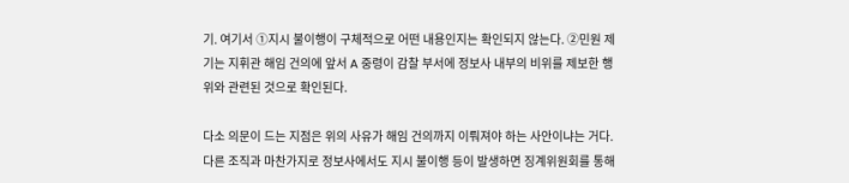기. 여기서 ①지시 불이행이 구체적으로 어떤 내용인지는 확인되지 않는다. ②민원 제기는 지휘관 해임 건의에 앞서 A 중령이 감찰 부서에 정보사 내부의 비위를 제보한 행위와 관련된 것으로 확인된다.

다소 의문이 드는 지점은 위의 사유가 해임 건의까지 이뤄져야 하는 사안이냐는 거다. 다른 조직과 마찬가지로 정보사에서도 지시 불이행 등이 발생하면 징계위원회를 통해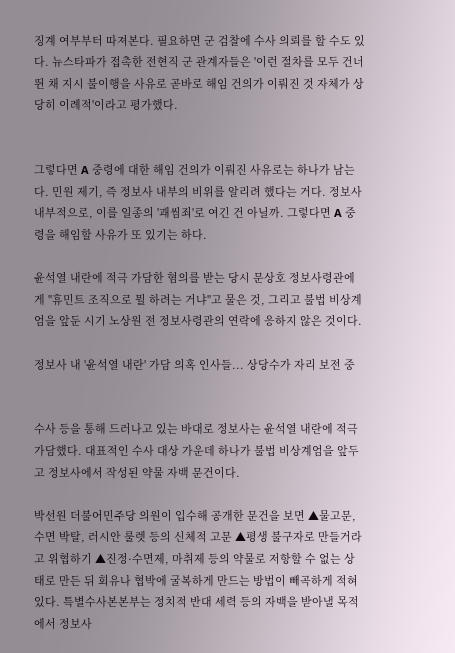징계 여부부터 따져본다. 필요하면 군 검찰에 수사 의뢰를 할 수도 있다. 뉴스타파가 접촉한 전현직 군 관계자들은 '이런 절차를 모두 건너뛴 채 지시 불이행을 사유로 곧바로 해임 건의가 이뤄진 것 자체가 상당히 이례적'이라고 평가했다.


그렇다면 A 중령에 대한 해임 건의가 이뤄진 사유로는 하나가 남는다. 민원 제기, 즉 정보사 내부의 비위를 알리려 했다는 거다. 정보사 내부적으로, 이를 일종의 '괘씸죄'로 여긴 건 아닐까. 그렇다면 A 중령을 해임할 사유가 또 있기는 하다.

윤석열 내란에 적극 가담한 혐의를 받는 당시 문상호 정보사령관에게 "휴민트 조직으로 뭘 하려는 거냐"고 물은 것, 그리고 불법 비상계엄을 앞둔 시기 노상원 전 정보사령관의 연락에 응하지 않은 것이다.

정보사 내 '윤석열 내란' 가담 의혹 인사들... 상당수가 자리 보전 중


수사 등을 통해 드러나고 있는 바대로 정보사는 윤석열 내란에 적극 가담했다. 대표적인 수사 대상 가운데 하나가 불법 비상계엄을 앞두고 정보사에서 작성된 약물 자백 문건이다.

박선원 더불어민주당 의원이 입수해 공개한 문건을 보면 ▲물고문, 수면 박탈, 러시안 룰렛 등의 신체적 고문 ▲평생 불구자로 만들거라고 위협하기 ▲진정·수면제, 마취제 등의 약물로 저항할 수 없는 상태로 만든 뒤 회유나 협박에 굴복하게 만드는 방법이 빼곡하게 적혀 있다. 특별수사본본부는 정치적 반대 세력 등의 자백을 받아낼 목적에서 정보사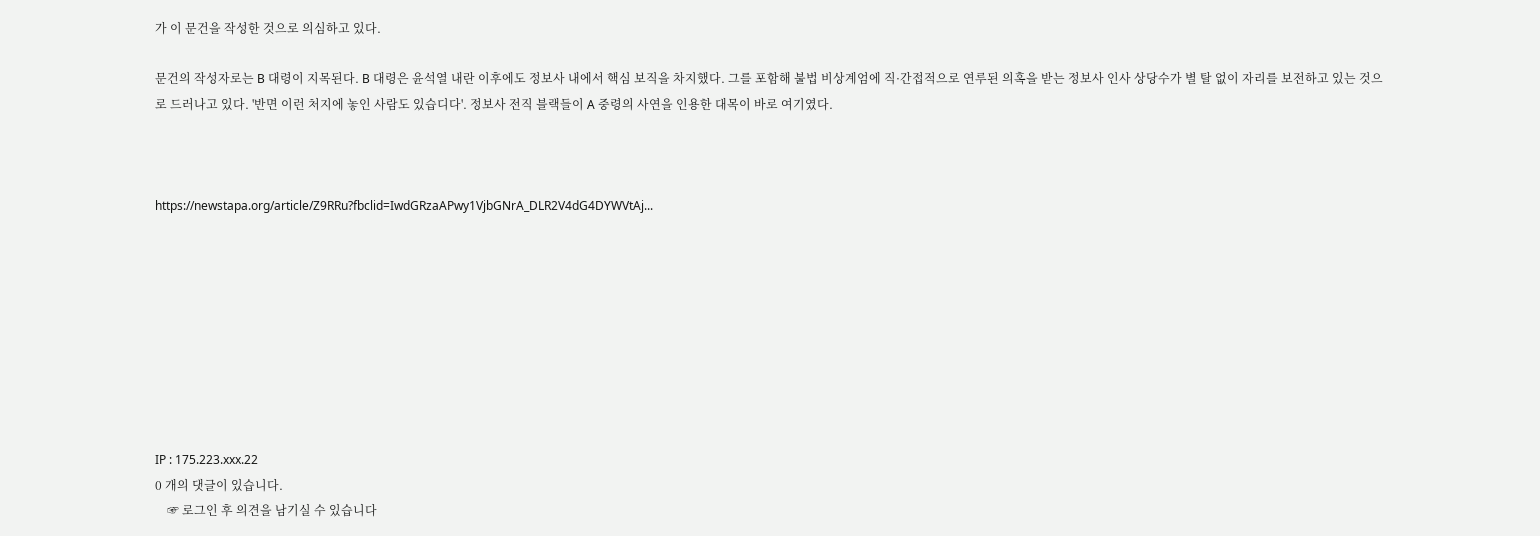가 이 문건을 작성한 것으로 의심하고 있다.

문건의 작성자로는 B 대령이 지목된다. B 대령은 윤석열 내란 이후에도 정보사 내에서 핵심 보직을 차지했다. 그를 포함해 불법 비상계엄에 직·간접적으로 연루된 의혹을 받는 정보사 인사 상당수가 별 탈 없이 자리를 보전하고 있는 것으로 드러나고 있다. '반면 이런 처지에 놓인 사람도 있습디다'. 정보사 전직 블랙들이 A 중령의 사연을 인용한 대목이 바로 여기였다.



https://newstapa.org/article/Z9RRu?fbclid=IwdGRzaAPwy1VjbGNrA_DLR2V4dG4DYWVtAj...









IP : 175.223.xxx.22
0 개의 댓글이 있습니다.
    ☞ 로그인 후 의견을 남기실 수 있습니다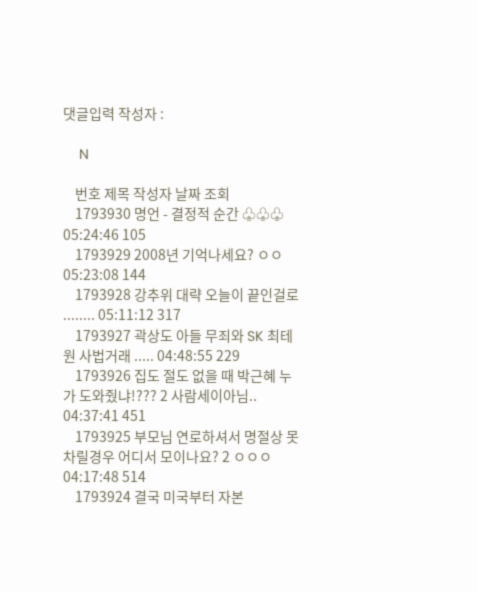댓글입력 작성자 :

    N

    번호 제목 작성자 날짜 조회
    1793930 명언 - 결정적 순간 ♧♧♧ 05:24:46 105
    1793929 2008년 기억나세요? ㅇㅇ 05:23:08 144
    1793928 강추위 대략 오늘이 끝인걸로 ........ 05:11:12 317
    1793927 곽상도 아들 무죄와 SK 최테원 사법거래 ..... 04:48:55 229
    1793926 집도 절도 없을 때 박근혜 누가 도와줬냐!??? 2 사람세이아님.. 04:37:41 451
    1793925 부모님 연로하셔서 명절상 못차릴경우 어디서 모이나요? 2 ㅇㅇㅇ 04:17:48 514
    1793924 결국 미국부터 자본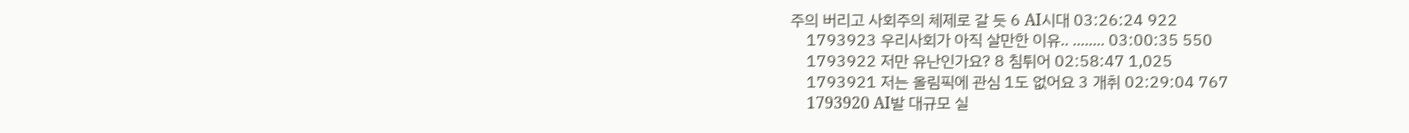주의 버리고 사회주의 체제로 갈 듯 6 AI시대 03:26:24 922
    1793923 우리사회가 아직 살만한 이유.. ........ 03:00:35 550
    1793922 저만 유난인가요? 8 침튀어 02:58:47 1,025
    1793921 저는 올림픽에 관심 1도 없어요 3 개취 02:29:04 767
    1793920 AI발 대규모 실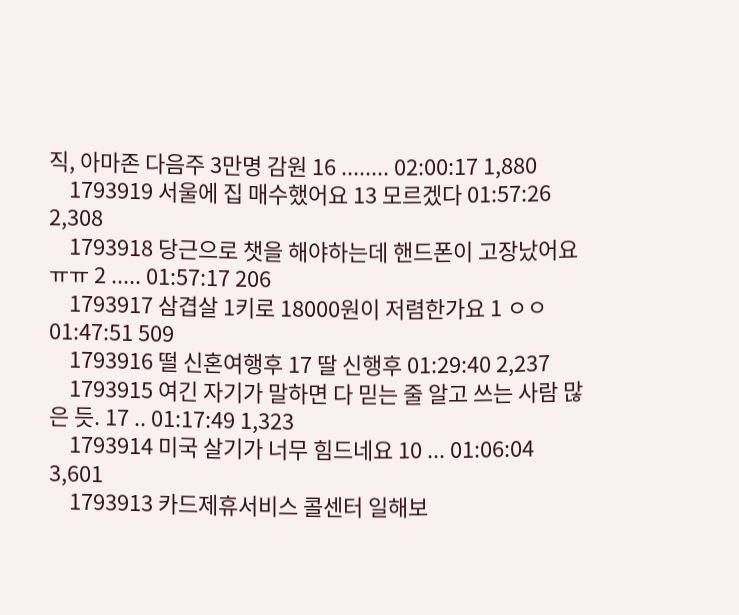직, 아마존 다음주 3만명 감원 16 ........ 02:00:17 1,880
    1793919 서울에 집 매수했어요 13 모르겠다 01:57:26 2,308
    1793918 당근으로 챗을 해야하는데 핸드폰이 고장났어요 ㅠㅠ 2 ..... 01:57:17 206
    1793917 삼겹살 1키로 18000원이 저렴한가요 1 ㅇㅇ 01:47:51 509
    1793916 떨 신혼여행후 17 딸 신행후 01:29:40 2,237
    1793915 여긴 자기가 말하면 다 믿는 줄 알고 쓰는 사람 많은 듯. 17 .. 01:17:49 1,323
    1793914 미국 살기가 너무 힘드네요 10 ... 01:06:04 3,601
    1793913 카드제휴서비스 콜센터 일해보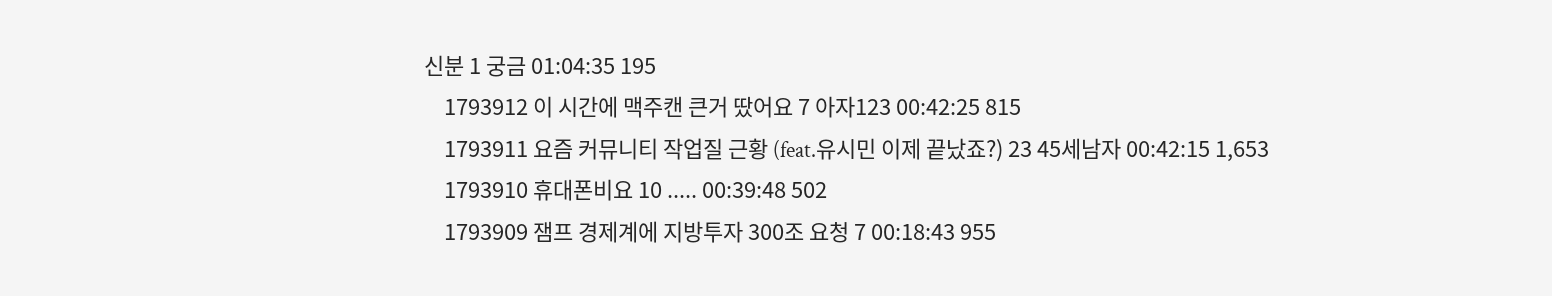신분 1 궁금 01:04:35 195
    1793912 이 시간에 맥주캔 큰거 땄어요 7 아자123 00:42:25 815
    1793911 요즘 커뮤니티 작업질 근황 (feat.유시민 이제 끝났죠?) 23 45세남자 00:42:15 1,653
    1793910 휴대폰비요 10 ..... 00:39:48 502
    1793909 잼프 경제계에 지방투자 300조 요청 7 00:18:43 955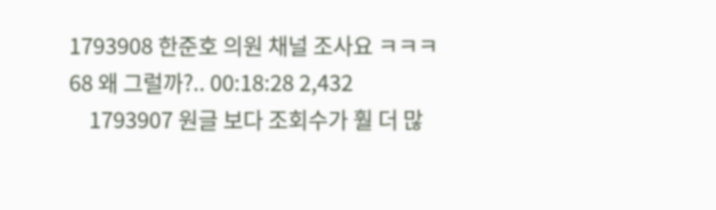1793908 한준호 의원 채널 조사요 ㅋㅋㅋ 68 왜 그럴까?.. 00:18:28 2,432
    1793907 원글 보다 조회수가 훨 더 많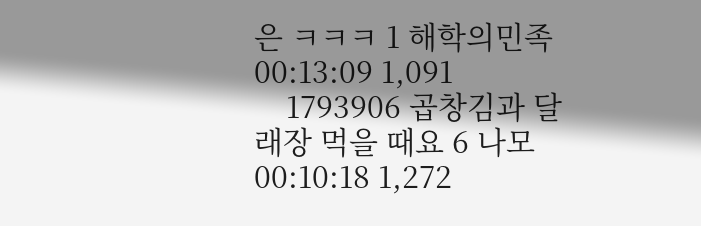은 ㅋㅋㅋ 1 해학의민족 00:13:09 1,091
    1793906 곱창김과 달래장 먹을 때요 6 나모 00:10:18 1,272